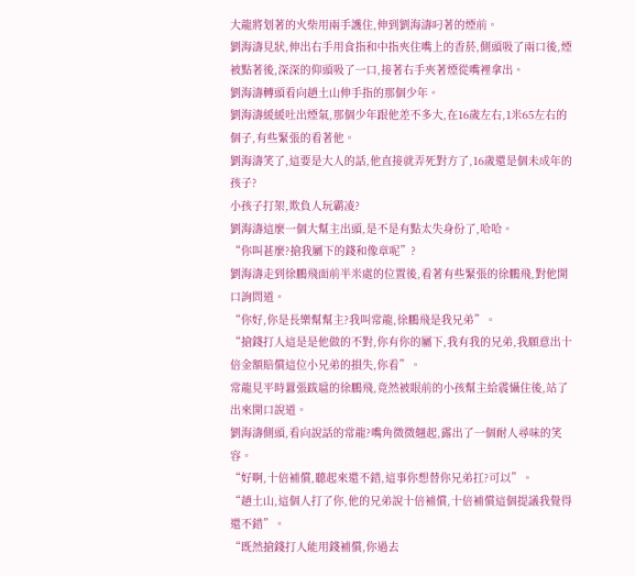大龍將划著的火柴用兩手護住,伸到劉海濤叼著的煙前。
劉海濤見狀,伸出右手用食指和中指夾住嘴上的香菸,側頭吸了兩口後,煙被點著後,深深的仰頭吸了一口,接著右手夾著煙從嘴裡拿出。
劉海濤轉頭看向趙土山伸手指的那個少年。
劉海濤緩緩吐出煙氣,那個少年跟他差不多大,在16歲左右,1米65左右的個子,有些緊張的看著他。
劉海濤笑了,這要是大人的話,他直接就弄死對方了,16歲還是個未成年的孩子?
小孩子打架,欺負人玩霸凌?
劉海濤這麼一個大幫主出頭,是不是有點太失身份了,哈哈。
“你叫甚麼?搶我屬下的錢和像章呢”?
劉海濤走到徐鵬飛面前半米處的位置後,看著有些緊張的徐鵬飛,對他開口詢問道。
“你好,你是長樂幫幫主?我叫常龍,徐鵬飛是我兄弟”。
“搶錢打人這是是他做的不對,你有你的屬下,我有我的兄弟,我願意出十倍金額賠償這位小兄弟的損失,你看”。
常龍見平時囂張跋扈的徐鵬飛,竟然被眼前的小孩幫主給震懾住後,站了出來開口說道。
劉海濤側頭,看向說話的常龍?嘴角微微翹起,露出了一個耐人尋味的笑容。
“好啊,十倍補償,聽起來還不錯,這事你想替你兄弟扛?可以”。
“趙土山,這個人打了你,他的兄弟說十倍補償,十倍補償這個提議我覺得還不錯”。
“既然搶錢打人能用錢補償,你過去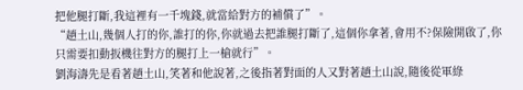把他腿打斷,我這裡有一千塊錢,就當給對方的補償了”。
“趙土山,幾個人打的你,誰打的你,你就過去把誰腿打斷了,這個你拿著,會用不?保險開啟了,你只需要扣動扳機往對方的腿打上一槍就行”。
劉海濤先是看著趙土山,笑著和他說著,之後指著對面的人又對著趙土山說,隨後從軍綠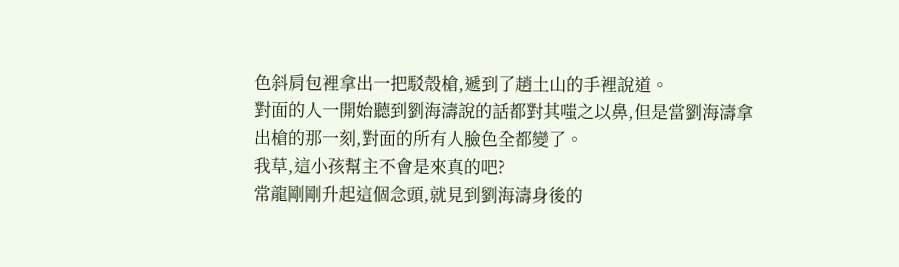色斜肩包裡拿出一把駁殼槍,遞到了趙土山的手裡說道。
對面的人一開始聽到劉海濤說的話都對其嗤之以鼻,但是當劉海濤拿出槍的那一刻,對面的所有人臉色全都變了。
我草,這小孩幫主不會是來真的吧?
常龍剛剛升起這個念頭,就見到劉海濤身後的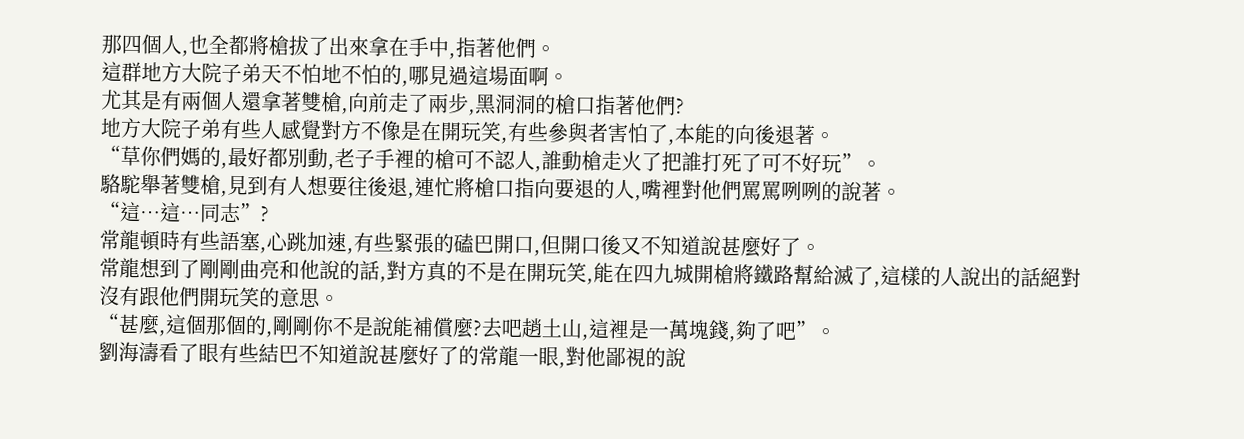那四個人,也全都將槍拔了出來拿在手中,指著他們。
這群地方大院子弟天不怕地不怕的,哪見過這場面啊。
尤其是有兩個人還拿著雙槍,向前走了兩步,黑洞洞的槍口指著他們?
地方大院子弟有些人感覺對方不像是在開玩笑,有些參與者害怕了,本能的向後退著。
“草你們媽的,最好都別動,老子手裡的槍可不認人,誰動槍走火了把誰打死了可不好玩”。
駱駝舉著雙槍,見到有人想要往後退,連忙將槍口指向要退的人,嘴裡對他們罵罵咧咧的說著。
“這…這…同志”?
常龍頓時有些語塞,心跳加速,有些緊張的磕巴開口,但開口後又不知道說甚麼好了。
常龍想到了剛剛曲亮和他說的話,對方真的不是在開玩笑,能在四九城開槍將鐵路幫給滅了,這樣的人說出的話絕對沒有跟他們開玩笑的意思。
“甚麼,這個那個的,剛剛你不是說能補償麼?去吧趙土山,這裡是一萬塊錢,夠了吧”。
劉海濤看了眼有些結巴不知道說甚麼好了的常龍一眼,對他鄙視的說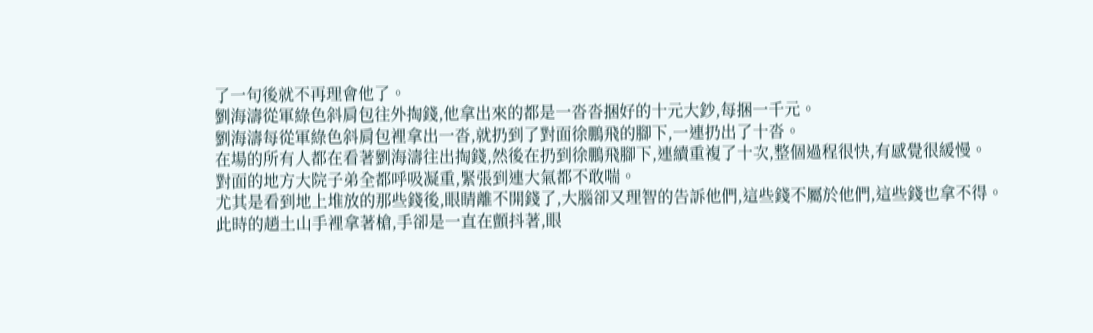了一句後就不再理會他了。
劉海濤從軍綠色斜肩包往外掏錢,他拿出來的都是一沓沓捆好的十元大鈔,每捆一千元。
劉海濤每從軍綠色斜肩包裡拿出一沓,就扔到了對面徐鵬飛的腳下,一連扔出了十沓。
在場的所有人都在看著劉海濤往出掏錢,然後在扔到徐鵬飛腳下,連續重複了十次,整個過程很快,有感覺很緩慢。
對面的地方大院子弟全都呼吸凝重,緊張到連大氣都不敢喘。
尤其是看到地上堆放的那些錢後,眼睛離不開錢了,大腦卻又理智的告訴他們,這些錢不屬於他們,這些錢也拿不得。
此時的趙土山手裡拿著槍,手卻是一直在顫抖著,眼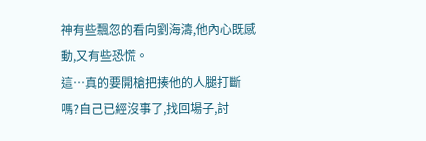神有些飄忽的看向劉海濤,他內心既感動,又有些恐慌。
這…真的要開槍把揍他的人腿打斷嗎?自己已經沒事了,找回場子,討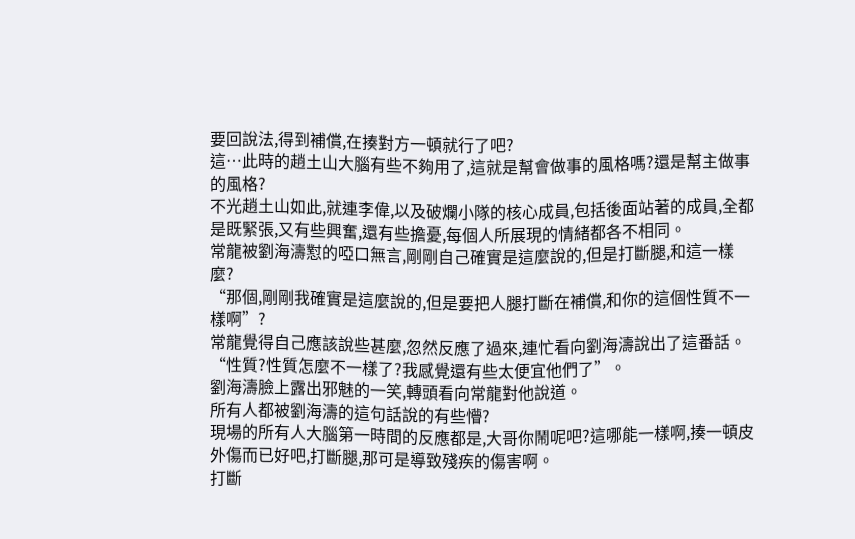要回說法,得到補償,在揍對方一頓就行了吧?
這…此時的趙土山大腦有些不夠用了,這就是幫會做事的風格嗎?還是幫主做事的風格?
不光趙土山如此,就連李偉,以及破爛小隊的核心成員,包括後面站著的成員,全都是既緊張,又有些興奮,還有些擔憂,每個人所展現的情緒都各不相同。
常龍被劉海濤懟的啞口無言,剛剛自己確實是這麼說的,但是打斷腿,和這一樣麼?
“那個,剛剛我確實是這麼說的,但是要把人腿打斷在補償,和你的這個性質不一樣啊”?
常龍覺得自己應該說些甚麼,忽然反應了過來,連忙看向劉海濤說出了這番話。
“性質?性質怎麼不一樣了?我感覺還有些太便宜他們了”。
劉海濤臉上露出邪魅的一笑,轉頭看向常龍對他說道。
所有人都被劉海濤的這句話說的有些懵?
現場的所有人大腦第一時間的反應都是,大哥你鬧呢吧?這哪能一樣啊,揍一頓皮外傷而已好吧,打斷腿,那可是導致殘疾的傷害啊。
打斷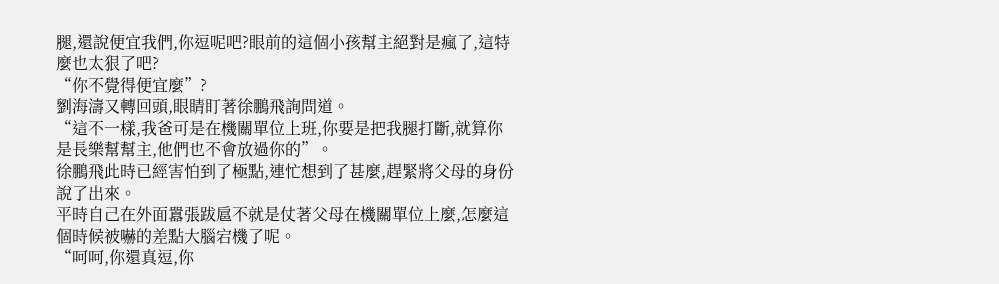腿,還說便宜我們,你逗呢吧?眼前的這個小孩幫主絕對是瘋了,這特麼也太狠了吧?
“你不覺得便宜麼”?
劉海濤又轉回頭,眼睛盯著徐鵬飛詢問道。
“這不一樣,我爸可是在機關單位上班,你要是把我腿打斷,就算你是長樂幫幫主,他們也不會放過你的”。
徐鵬飛此時已經害怕到了極點,連忙想到了甚麼,趕緊將父母的身份說了出來。
平時自己在外面囂張跋扈不就是仗著父母在機關單位上麼,怎麼這個時候被嚇的差點大腦宕機了呢。
“呵呵,你還真逗,你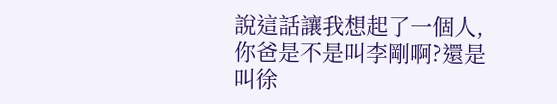說這話讓我想起了一個人,你爸是不是叫李剛啊?還是叫徐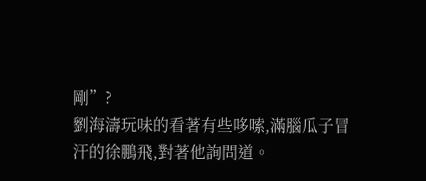剛”?
劉海濤玩味的看著有些哆嗦,滿腦瓜子冒汗的徐鵬飛,對著他詢問道。